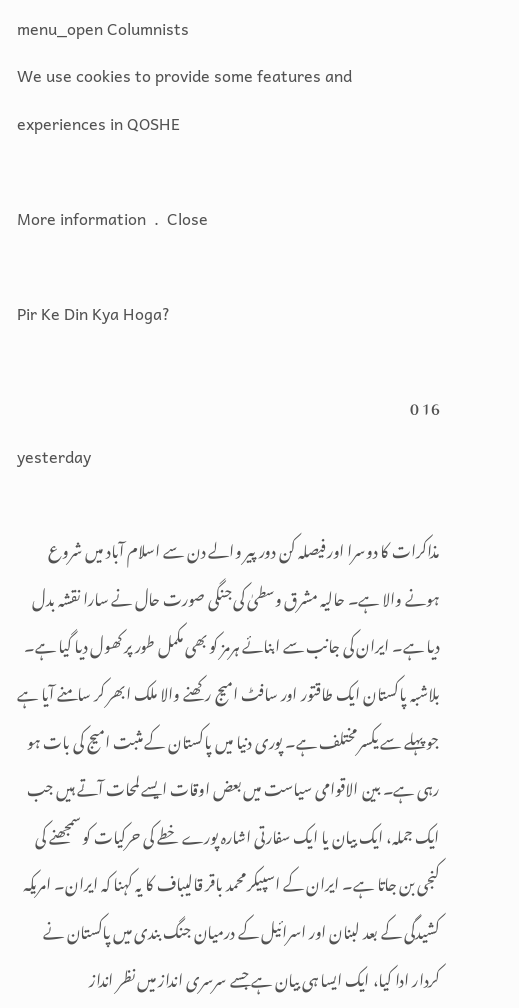menu_open Columnists
We use cookies to provide some features and experiences in QOSHE

More information  .  Close

Pir Ke Din Kya Hoga?

16 0
yesterday

مذاکرات کا دوسرا اور فیصلہ کن دور پیر والے دن سے اسلام آباد میں شروع ہونے والا ہے۔ حالیہ مشرق وسطیٰ کی جنگی صورت حال نے سارا نقشہ بدل دیا ہے۔ ایران کی جانب سے ابنائے ہرمز کو بھی مکمل طور پر کھول دیا گیا ہے۔ بلاشبہ پاکستان ایک طاقتور اور سافٹ امیج رکھنے والا ملک ابھر کر سامنے آیا ہے جو پہلے سے یکسر مختلف ہے۔ پوری دنیا میں پاکستان کے مثبت امیج کی بات ہو رہی ہے۔ بین الاقوامی سیاست میں بعض اوقات ایسے لمحات آتے ہیں جب ایک جملہ، ایک بیان یا ایک سفارتی اشارہ پورے خطے کی حرکیات کو سمجھنے کی کنجی بن جاتا ہے۔ ایران کے اسپیکر محمد باقر قالیباف کا یہ کہنا کہ ایران۔ امریکہ کشیدگی کے بعد لبنان اور اسرائیل کے درمیان جنگ بندی میں پاکستان نے کردار ادا کیا، ایک ایسا ہی بیان ہے جسے سرسری انداز میں نظر انداز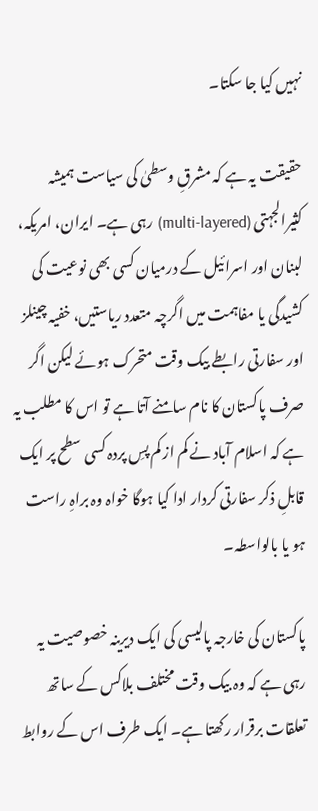نہیں کیا جا سکتا۔

حقیقت یہ ہے کہ مشرقِ وسطیٰ کی سیاست ہمیشہ کثیرالجہتی (multi-layered) رہی ہے۔ ایران، امریکہ، لبنان اور اسرائیل کے درمیان کسی بھی نوعیت کی کشیدگی یا مفاہمت میں اگرچہ متعدد ریاستیں، خفیہ چینلز اور سفارتی رابطے بیک وقت متحرک ہوئے لیکن اگر صرف پاکستان کا نام سامنے آتا ہے تو اس کا مطلب یہ ہے کہ اسلام آباد نے کم از کم پسِ پردہ کسی سطح پر ایک قابلِ ذکر سفارتی کردار ادا کیا ہوگا خواہ وہ براہِ راست ہو یا بالواسطہ۔

پاکستان کی خارجہ پالیسی کی ایک دیرینہ خصوصیت یہ رہی ہے کہ وہ بیک وقت مختلف بلاکس کے ساتھ تعلقات برقرار رکھتا ہے۔ ایک طرف اس کے روابط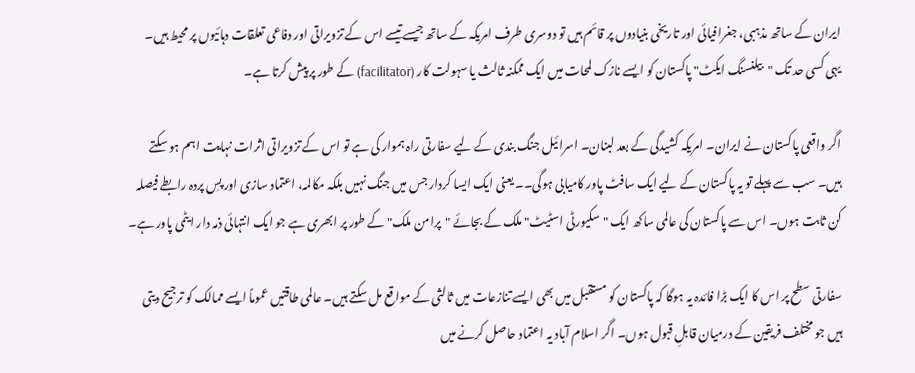ایران کے ساتھ مذہبی، جغرافیائی اور تاریخی بنیادوں پر قائم ہیں تو دوسری طرف امریکہ کے ساتھ جیسے تیسے اس کے تزویراتی اور دفاعی تعلقات دہائیوں پر محیط ہیں۔ یہی کسی حد تک "بیلنسنگ ایکٹ" پاکستان کو ایسے نازک لمحات میں ایک ممکنہ ثالث یا سہولت کار (facilitator) کے طور پر پیش کرتا ہے۔

اگر واقعی پاکستان نے ایران۔ امریکہ کشیدگی کے بعد لبنان۔ اسرائیل جنگ بندی کے لیے سفارتی راہ ہموار کی ہے تو اس کے تزویراتی اثرات نہایت اہم ہو سکتے ہیں۔ سب سے پہلے تو یہ پاکستان کے لیے ایک سافٹ پاور کامیابی ہوگی۔۔ یعنی ایک ایسا کردار جس میں جنگ نہیں بلکہ مکالمہ، اعتماد سازی اور پسِ پردہ رابطے فیصلہ کن ثابت ہوں۔ اس سے پاکستان کی عالمی ساکھ ایک "سکیورٹی اسٹیٹ" ملک کے بجائے "پرامن ملک" کے طور پر ابھری ہے جو ایک انتہائی ذمہ دار ایٹمی پاور ہے۔

سفارتی سطح پر اس کا ایک بڑا فائدہ یہ ہوگا کہ پاکستان کو مستقبل میں بھی ایسے تنازعات میں ثالثی کے مواقع مل سکتے ہیں۔ عالمی طاقتیں عموماً ایسے ممالک کو ترجیح دیتی ہیں جو مختلف فریقین کے درمیان قابلِ قبول ہوں۔ اگر اسلام آباد یہ اعتماد حاصل کرنے میں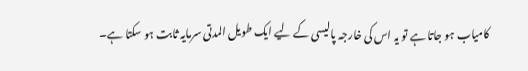کامیاب ہو جاتا ہے تو یہ اس کی خارجہ پالیسی کے لیے ایک طویل المدتی سرمایہ ثابت ہو سکتا ہے۔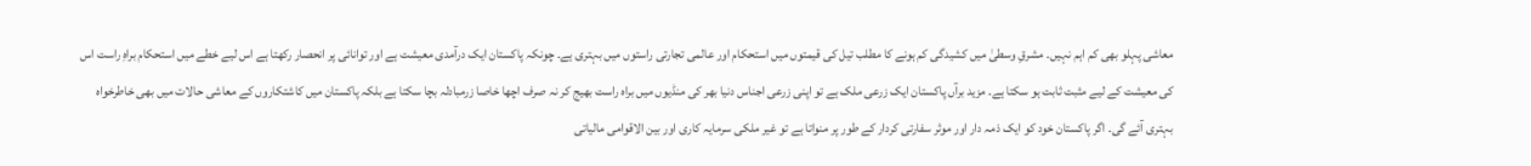معاشی پہلو بھی کم اہم نہیں۔ مشرقِ وسطیٰ میں کشیدگی کم ہونے کا مطلب تیل کی قیمتوں میں استحکام اور عالمی تجارتی راستوں میں بہتری ہے۔ چونکہ پاکستان ایک درآمدی معیشت ہے اور توانائی پر انحصار رکھتا ہے اس لیے خطے میں استحکام براہِ راست اس کی معیشت کے لیے مثبت ثابت ہو سکتا ہے۔ مزید برآں پاکستان ایک زرعی ملک ہے تو اپنی زرعی اجناس دنیا بھر کی منڈیوں میں براہ راست بھیج کر نہ صرف اچھا خاصا زرمبادلہ بچا سکتا ہے بلکہ پاکستان میں کاشتکاروں کے معاشی حالات میں بھی خاطرخواہ بہتری آئے گی۔ اگر پاکستان خود کو ایک ذمہ دار اور موثر سفارتی کردار کے طور پر منواتا ہے تو غیر ملکی سرمایہ کاری اور بین الاقوامی مالیاتی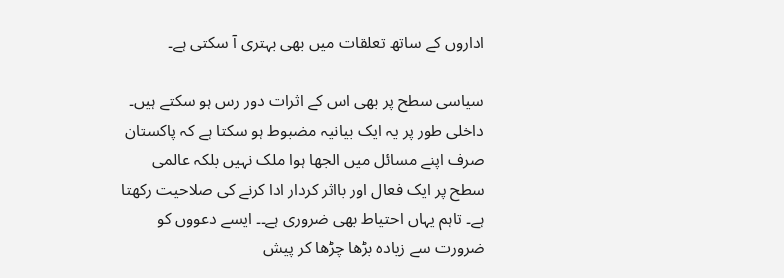اداروں کے ساتھ تعلقات میں بھی بہتری آ سکتی ہے۔

سیاسی سطح پر بھی اس کے اثرات دور رس ہو سکتے ہیں۔ داخلی طور پر یہ ایک بیانیہ مضبوط ہو سکتا ہے کہ پاکستان صرف اپنے مسائل میں الجھا ہوا ملک نہیں بلکہ عالمی سطح پر ایک فعال اور بااثر کردار ادا کرنے کی صلاحیت رکھتا ہے۔ تاہم یہاں احتیاط بھی ضروری ہے۔۔ ایسے دعووں کو ضرورت سے زیادہ بڑھا چڑھا کر پیش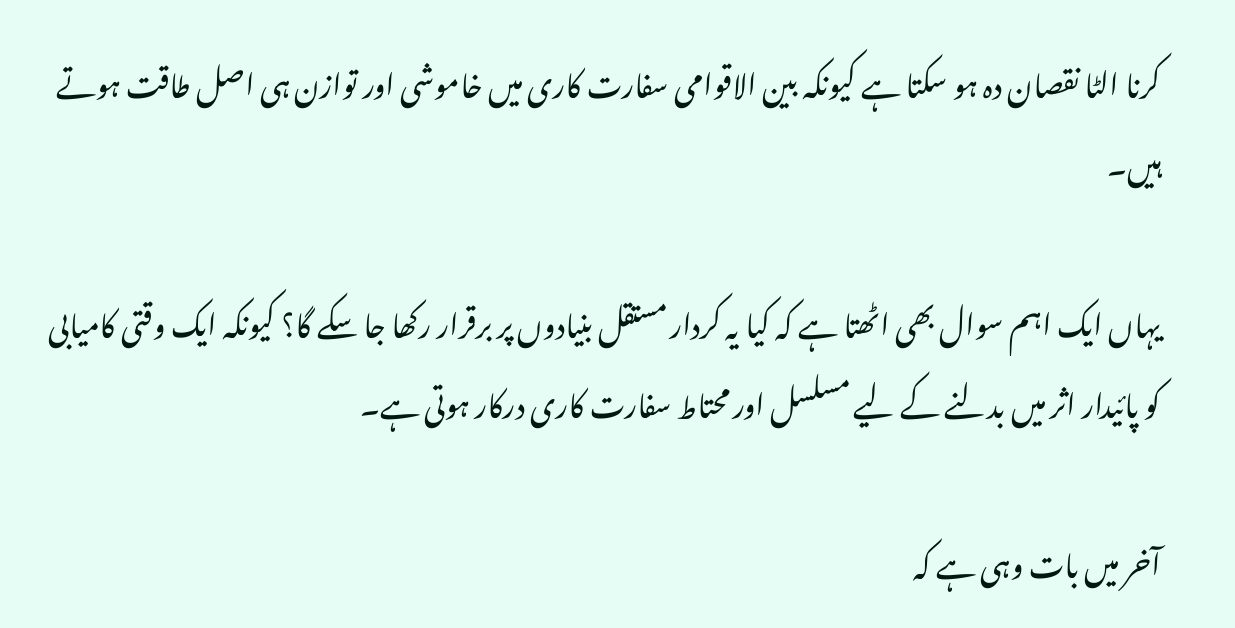کرنا الٹا نقصان دہ ہو سکتا ہے کیونکہ بین الاقوامی سفارت کاری میں خاموشی اور توازن ہی اصل طاقت ہوتے ہیں۔

یہاں ایک اہم سوال بھی اٹھتا ہے کہ کیا یہ کردار مستقل بنیادوں پر برقرار رکھا جا سکے گا؟ کیونکہ ایک وقتی کامیابی کو پائیدار اثر میں بدلنے کے لیے مسلسل اور محتاط سفارت کاری درکار ہوتی ہے۔

آخر میں بات وہی ہے کہ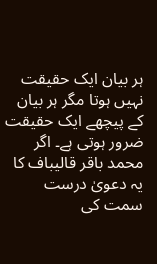ہر بیان ایک حقیقت نہیں ہوتا مگر ہر بیان کے پیچھے ایک حقیقت ضرور ہوتی ہے۔ اگر محمد باقر قالیباف کا یہ دعویٰ درست سمت کی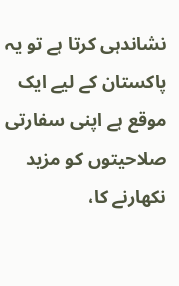نشاندہی کرتا ہے تو یہ پاکستان کے لیے ایک موقع ہے اپنی سفارتی صلاحیتوں کو مزید نکھارنے کا،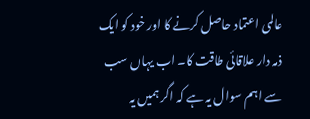عالمی اعتماد حاصل کرنے کا اور خود کو ایک ذمہ دار علاقائی طاقت کا۔ اب یہاں سب سے اہم سوال یہ ہے کہ اگر ہمیں یہ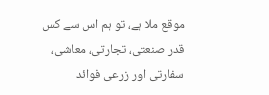موقع ملا ہے، تو ہم اس سے کس قدر صنعتی، تجارتی، معاشی، سفارتی اور زرعی فوائد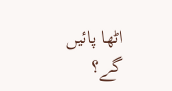اٹھا پائیں گے؟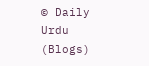© Daily Urdu (Blogs)